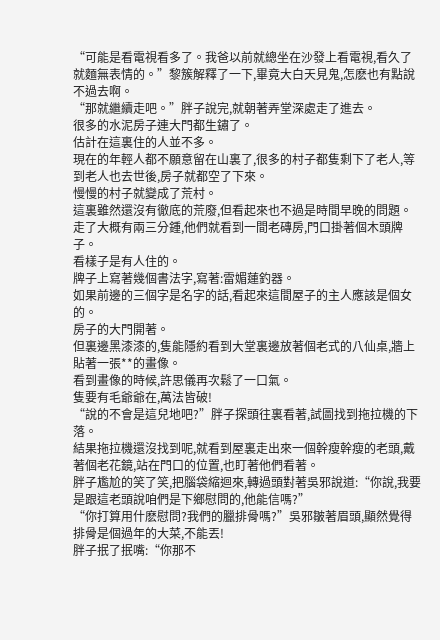“可能是看電視看多了。我爸以前就總坐在沙發上看電視,看久了就麵無表情的。”黎簇解釋了一下,畢竟大白天見鬼,怎麽也有點說不過去啊。
“那就繼續走吧。”胖子說完,就朝著弄堂深處走了進去。
很多的水泥房子連大門都生鏽了。
估計在這裏住的人並不多。
現在的年輕人都不願意留在山裏了,很多的村子都隻剩下了老人,等到老人也去世後,房子就都空了下來。
慢慢的村子就變成了荒村。
這裏雖然還沒有徹底的荒廢,但看起來也不過是時間早晚的問題。
走了大概有兩三分鍾,他們就看到一間老磚房,門口掛著個木頭牌子。
看樣子是有人住的。
牌子上寫著幾個書法字,寫著:雷媚蓮釣器。
如果前邊的三個字是名字的話,看起來這間屋子的主人應該是個女的。
房子的大門開著。
但裏邊黑漆漆的,隻能隱約看到大堂裏邊放著個老式的八仙桌,牆上貼著一張**的畫像。
看到畫像的時候,許思儀再次鬆了一口氣。
隻要有毛爺爺在,萬法皆破!
“說的不會是這兒地吧?”胖子探頭往裏看著,試圖找到拖拉機的下落。
結果拖拉機還沒找到呢,就看到屋裏走出來一個幹瘦幹瘦的老頭,戴著個老花鏡,站在門口的位置,也盯著他們看著。
胖子尷尬的笑了笑,把腦袋縮迴來,轉過頭對著吳邪說道:“你說,我要是跟這老頭說咱們是下鄉慰問的,他能信嗎?”
“你打算用什麽慰問?我們的臘排骨嗎?”吳邪皺著眉頭,顯然覺得排骨是個過年的大菜,不能丟!
胖子抿了抿嘴:“你那不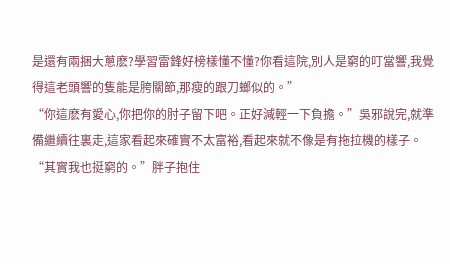是還有兩捆大蔥麽?學習雷鋒好榜樣懂不懂?你看這院,別人是窮的叮當響,我覺得這老頭響的隻能是胯關節,那瘦的跟刀螂似的。”
“你這麽有愛心,你把你的肘子留下吧。正好減輕一下負擔。”吳邪說完,就準備繼續往裏走,這家看起來確實不太富裕,看起來就不像是有拖拉機的樣子。
“其實我也挺窮的。”胖子抱住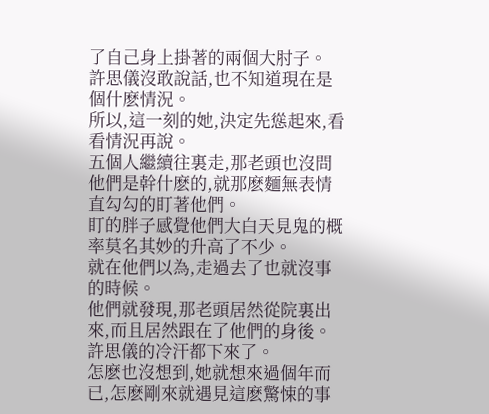了自己身上掛著的兩個大肘子。
許思儀沒敢說話,也不知道現在是個什麽情況。
所以,這一刻的她,決定先慫起來,看看情況再說。
五個人繼續往裏走,那老頭也沒問他們是幹什麽的,就那麽麵無表情直勾勾的盯著他們。
盯的胖子感覺他們大白天見鬼的概率莫名其妙的升高了不少。
就在他們以為,走過去了也就沒事的時候。
他們就發現,那老頭居然從院裏出來,而且居然跟在了他們的身後。
許思儀的冷汗都下來了。
怎麽也沒想到,她就想來過個年而已,怎麽剛來就遇見這麽驚悚的事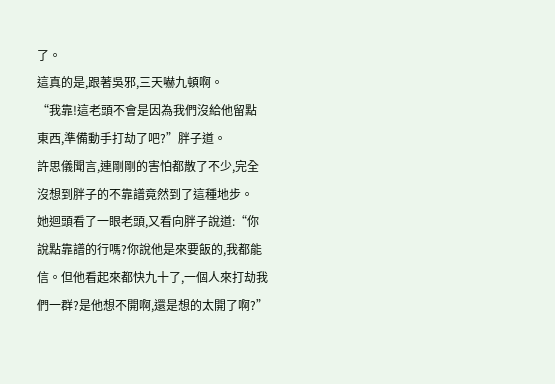了。
這真的是,跟著吳邪,三天嚇九頓啊。
“我靠!這老頭不會是因為我們沒給他留點東西,準備動手打劫了吧?”胖子道。
許思儀聞言,連剛剛的害怕都散了不少,完全沒想到胖子的不靠譜竟然到了這種地步。
她迴頭看了一眼老頭,又看向胖子說道:“你說點靠譜的行嗎?你說他是來要飯的,我都能信。但他看起來都快九十了,一個人來打劫我們一群?是他想不開啊,還是想的太開了啊?”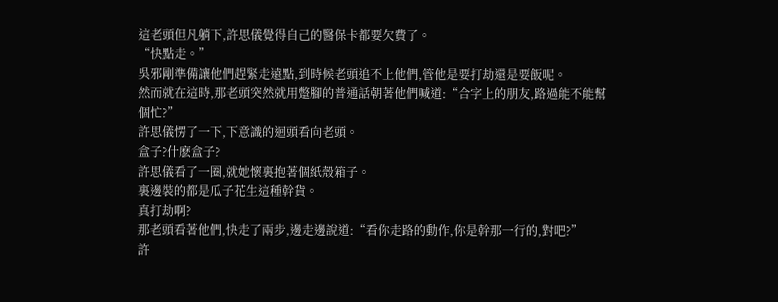這老頭但凡躺下,許思儀覺得自己的醫保卡都要欠費了。
“快點走。”
吳邪剛準備讓他們趕緊走遠點,到時候老頭追不上他們,管他是要打劫還是要飯呢。
然而就在這時,那老頭突然就用蹩腳的普通話朝著他們喊道:“合字上的朋友,路過能不能幫個忙?”
許思儀愣了一下,下意識的迴頭看向老頭。
盒子?什麽盒子?
許思儀看了一圈,就她懷裏抱著個紙殼箱子。
裏邊裝的都是瓜子花生這種幹貨。
真打劫啊?
那老頭看著他們,快走了兩步,邊走邊說道:“看你走路的動作,你是幹那一行的,對吧?”
許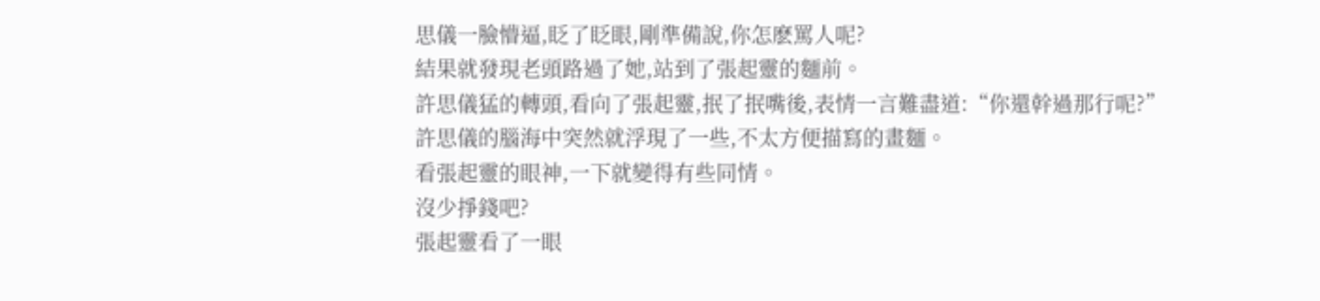思儀一臉懵逼,眨了眨眼,剛準備說,你怎麽罵人呢?
結果就發現老頭路過了她,站到了張起靈的麵前。
許思儀猛的轉頭,看向了張起靈,抿了抿嘴後,表情一言難盡道:“你還幹過那行呢?”
許思儀的腦海中突然就浮現了一些,不太方便描寫的畫麵。
看張起靈的眼神,一下就變得有些同情。
沒少掙錢吧?
張起靈看了一眼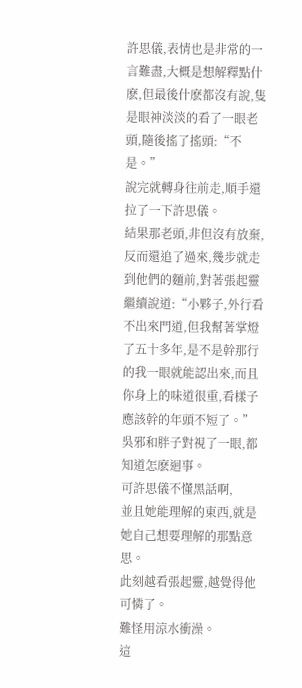許思儀,表情也是非常的一言難盡,大概是想解釋點什麽,但最後什麽都沒有說,隻是眼神淡淡的看了一眼老頭,隨後搖了搖頭:“不是。”
說完就轉身往前走,順手還拉了一下許思儀。
結果那老頭,非但沒有放棄,反而還追了過來,幾步就走到他們的麵前,對著張起靈繼續說道:“小夥子,外行看不出來門道,但我幫著掌燈了五十多年,是不是幹那行的我一眼就能認出來,而且你身上的味道很重,看樣子應該幹的年頭不短了。”
吳邪和胖子對視了一眼,都知道怎麽迴事。
可許思儀不懂黑話啊,
並且她能理解的東西,就是她自己想要理解的那點意思。
此刻越看張起靈,越覺得他可憐了。
難怪用涼水衝澡。
這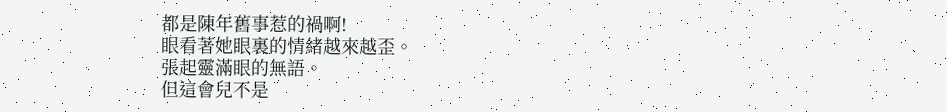都是陳年舊事惹的禍啊!
眼看著她眼裏的情緒越來越歪。
張起靈滿眼的無語。
但這會兒不是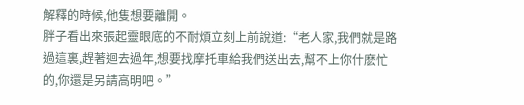解釋的時候,他隻想要離開。
胖子看出來張起靈眼底的不耐煩立刻上前說道:“老人家,我們就是路過這裏,趕著迴去過年,想要找摩托車給我們送出去,幫不上你什麽忙的,你還是另請高明吧。”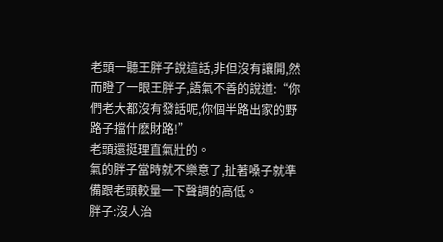老頭一聽王胖子說這話,非但沒有讓開,然而瞪了一眼王胖子,語氣不善的說道:“你們老大都沒有發話呢,你個半路出家的野路子擋什麽財路!”
老頭還挺理直氣壯的。
氣的胖子當時就不樂意了,扯著嗓子就準備跟老頭較量一下聲調的高低。
胖子:沒人治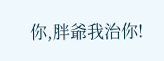你,胖爺我治你!